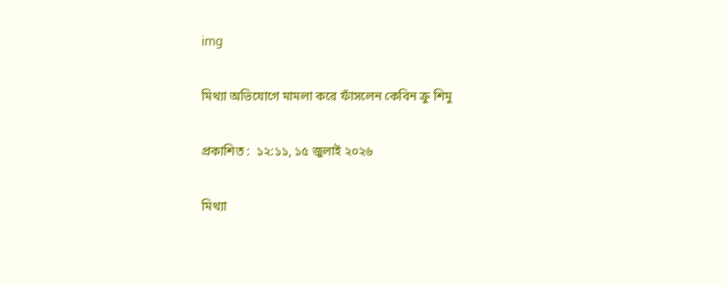img

মিথ্যা অভিযোগে মামলা করে ফাঁসলেন কেবিন ক্রু শিমু

প্রকাশিত :  ১২:১১, ১৫ জুলাই ২০২৬

মিথ্যা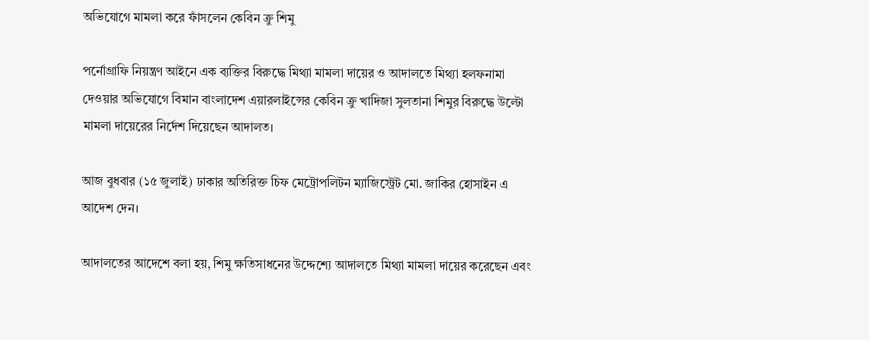অভিযোগে মামলা করে ফাঁসলেন কেবিন ক্রু শিমু

পর্নোগ্রাফি নিয়ন্ত্রণ আইনে এক ব্যক্তির বিরুদ্ধে মিথ্যা মামলা দায়ের ও আদালতে মিথ্যা হলফনামা দেওয়ার অভিযোগে বিমান বাংলাদেশ এয়ারলাইন্সের কেবিন ক্রু খাদিজা সুলতানা শিমুর বিরুদ্ধে উল্টো মামলা দায়েরের নির্দেশ দিয়েছেন আদালত।

আজ বুধবার (১৫ জুলাই) ঢাকার অতিরিক্ত চিফ মেট্রোপলিটন ম্যাজিস্ট্রেট মো. জাকির হোসাইন এ আদেশ দেন।

আদালতের আদেশে বলা হয়, শিমু ক্ষতিসাধনের উদ্দেশ্যে আদালতে মিথ্যা মামলা দায়ের করেছেন এবং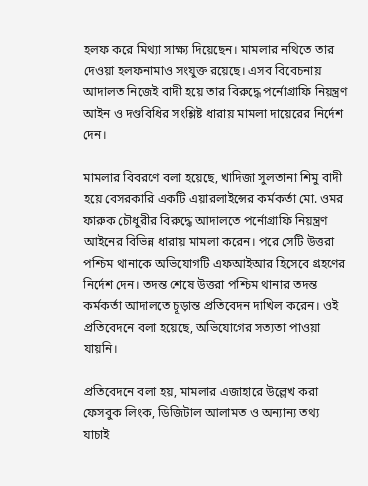হলফ করে মিথ্যা সাক্ষ্য দিয়েছেন। মামলার নথিতে তার দেওয়া হলফনামাও সংযুক্ত রয়েছে। এসব বিবেচনায় আদালত নিজেই বাদী হয়ে তার বিরুদ্ধে পর্নোগ্রাফি নিয়ন্ত্রণ আইন ও দণ্ডবিধির সংশ্লিষ্ট ধারায় মামলা দায়েরের নির্দেশ দেন।

মামলার বিবরণে বলা হয়েছে, খাদিজা সুলতানা শিমু বাদী হয়ে বেসরকারি একটি এয়ারলাইন্সের কর্মকর্তা মো. ওমর ফারুক চৌধুরীর বিরুদ্ধে আদালতে পর্নোগ্রাফি নিয়ন্ত্রণ আইনের বিভিন্ন ধারায় মামলা করেন। পরে সেটি উত্তরা পশ্চিম থানাকে অভিযোগটি এফআইআর হিসেবে গ্রহণের নির্দেশ দেন। তদন্ত শেষে উত্তরা পশ্চিম থানার তদন্ত কর্মকর্তা আদালতে চূড়ান্ত প্রতিবেদন দাখিল করেন। ওই প্রতিবেদনে বলা হয়েছে, অভিযোগের সত্যতা পাওয়া যায়নি।

প্রতিবেদনে বলা হয়, মামলার এজাহারে উল্লেখ করা ফেসবুক লিংক, ডিজিটাল আলামত ও অন্যান্য তথ্য যাচাই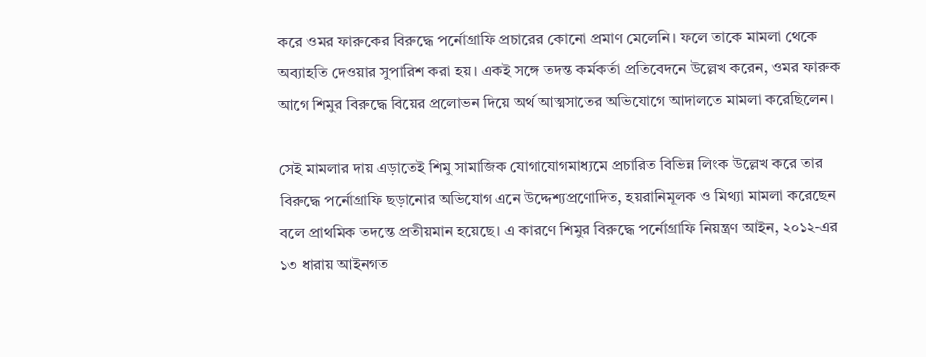করে ওমর ফারুকের বিরুদ্ধে পর্নোগ্রাফি প্রচারের কোনো প্রমাণ মেলেনি। ফলে তাকে মামলা থেকে অব্যাহতি দেওয়ার সুপারিশ করা হয়। একই সঙ্গে তদন্ত কর্মকর্তা প্রতিবেদনে উল্লেখ করেন, ওমর ফারুক আগে শিমুর বিরুদ্ধে বিয়ের প্রলোভন দিয়ে অর্থ আত্মসাতের অভিযোগে আদালতে মামলা করেছিলেন।

সেই মামলার দায় এড়াতেই শিমু সামাজিক যোগাযোগমাধ্যমে প্রচারিত বিভিন্ন লিংক উল্লেখ করে তার বিরুদ্ধে পর্নোগ্রাফি ছড়ানোর অভিযোগ এনে উদ্দেশ্যপ্রণোদিত, হয়রানিমূলক ও মিথ্যা মামলা করেছেন বলে প্রাথমিক তদন্তে প্রতীয়মান হয়েছে। এ কারণে শিমুর বিরুদ্ধে পর্নোগ্রাফি নিয়ন্ত্রণ আইন, ২০১২-এর ১৩ ধারায় আইনগত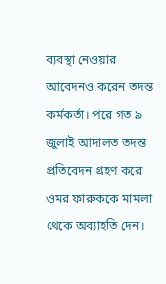ব্যবস্থা নেওয়ার আবেদনও করেন তদন্ত কর্মকর্তা। পরে গত ৯ জুলাই আদালত তদন্ত প্রতিবেদন গ্রহণ করে ওমর ফারুককে মামলা থেকে অব্যাহতি দেন।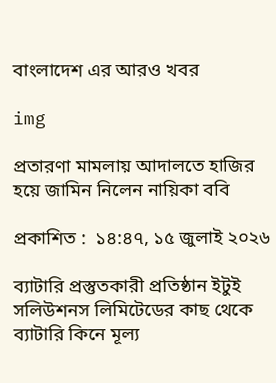বাংলাদেশ এর আরও খবর

img

প্রতারণা মামলায় আদালতে হাজির হয়ে জামিন নিলেন নায়িকা ববি

প্রকাশিত :  ১৪:৪৭, ১৫ জুলাই ২০২৬

ব্যাটারি প্রস্তুতকারী প্রতিষ্ঠান ইটুই সলিউশনস লিমিটেডের কাছ থেকে ব্যাটারি কিনে মূল্য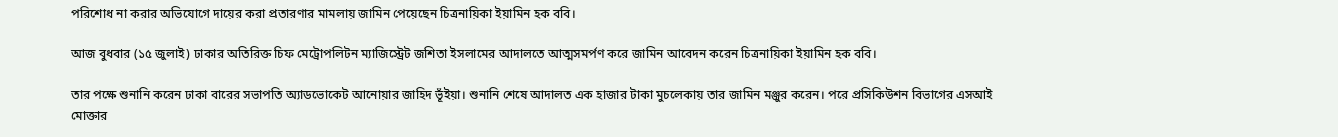পরিশোধ না করার অভিযোগে দায়ের করা প্রতারণার মামলায় জামিন পেয়েছেন চিত্রনায়িকা ইয়ামিন হক ববি।

আজ বুধবার (১৫ জুলাই) ঢাকার অতিরিক্ত চিফ মেট্রোপলিটন ম্যাজিস্ট্রেট জশিতা ইসলামের আদালতে আত্মসমর্পণ করে জামিন আবেদন করেন চিত্রনায়িকা ইয়ামিন হক ববি।

তার পক্ষে শুনানি করেন ঢাকা বারের সভাপতি অ্যাডভোকেট আনোয়ার জাহিদ ভূঁইয়া। শুনানি শেষে আদালত এক হাজার টাকা মুচলেকায় তার জামিন মঞ্জুর করেন। পরে প্রসিকিউশন বিভাগের এসআই মোক্তার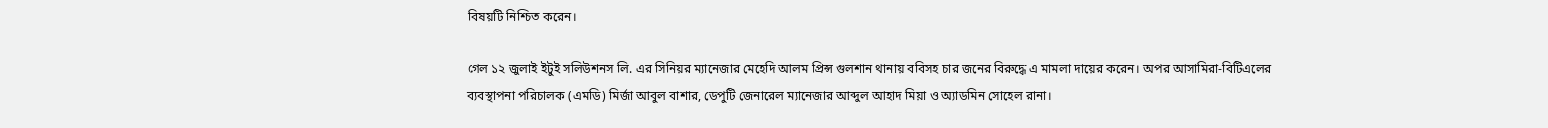বিষয়টি নিশ্চিত করেন।

গেল ১২ জুলাই ইটুই সলিউশনস লি. এর সিনিয়র ম্যানেজার মেহেদি আলম প্রিন্স গুলশান থানায় ববিসহ চার জনের বিরুদ্ধে এ মামলা দায়ের করেন। অপর আসামিরা-বিটিএলের ব্যবস্থাপনা পরিচালক (এমডি) মির্জা আবুল বাশার, ডেপুটি জেনারেল ম্যানেজার আব্দুল আহাদ মিয়া ও অ্যাডমিন সোহেল রানা।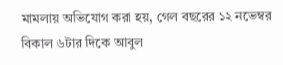মামলায় অভিযোগ করা হয়, গেল বছরের ১২ নভেম্বর বিকাল ৬টার দিকে আবুল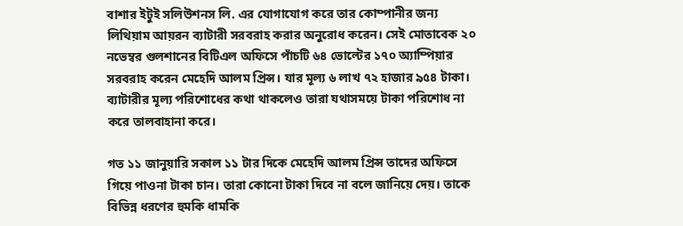বাশার ইটুই সলিউশনস লি. এর যোগাযোগ করে তার কোম্পানীর জন্য লিথিয়াম আয়রন ব্যাটারী সরবরাহ করার অনুরোধ করেন। সেই মোতাবেক ২০ নভেম্বর গুলশানের বিটিএল অফিসে পাঁচটি ৬৪ ভোল্টের ১৭০ অ্যাম্পিয়ার সরবরাহ করেন মেহেদি আলম প্রিন্স। যার মূল্য ৬ লাখ ৭২ হাজার ৯৫৪ টাকা। ব্যাটারীর মূল্য পরিশোধের কথা থাকলেও তারা যথাসময়ে টাকা পরিশোধ না করে তালবাহানা করে।

গত ১১ জানুয়ারি সকাল ১১ টার দিকে মেহেদি আলম প্রিন্স তাদের অফিসে গিয়ে পাওনা টাকা চান। তারা কোনো টাকা দিবে না বলে জানিয়ে দেয়। তাকে বিভিন্ন ধরণের হুমকি ধামকি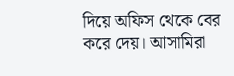দিয়ে অফিস থেকে বের করে দেয়। আসামিরা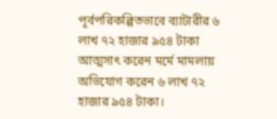পূর্বপরিকল্পিতভাবে ব্যাটারীর ৬ লাখ ৭২ হাজার ৯৫৪ টাকা আত্মসাৎ করেন মর্মে মামলায় অভিযোগ করেন ৬ লাখ ৭২ হাজার ৯৫৪ টাকা।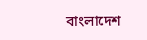বাংলাদেশ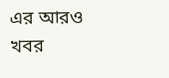এর আরও খবর